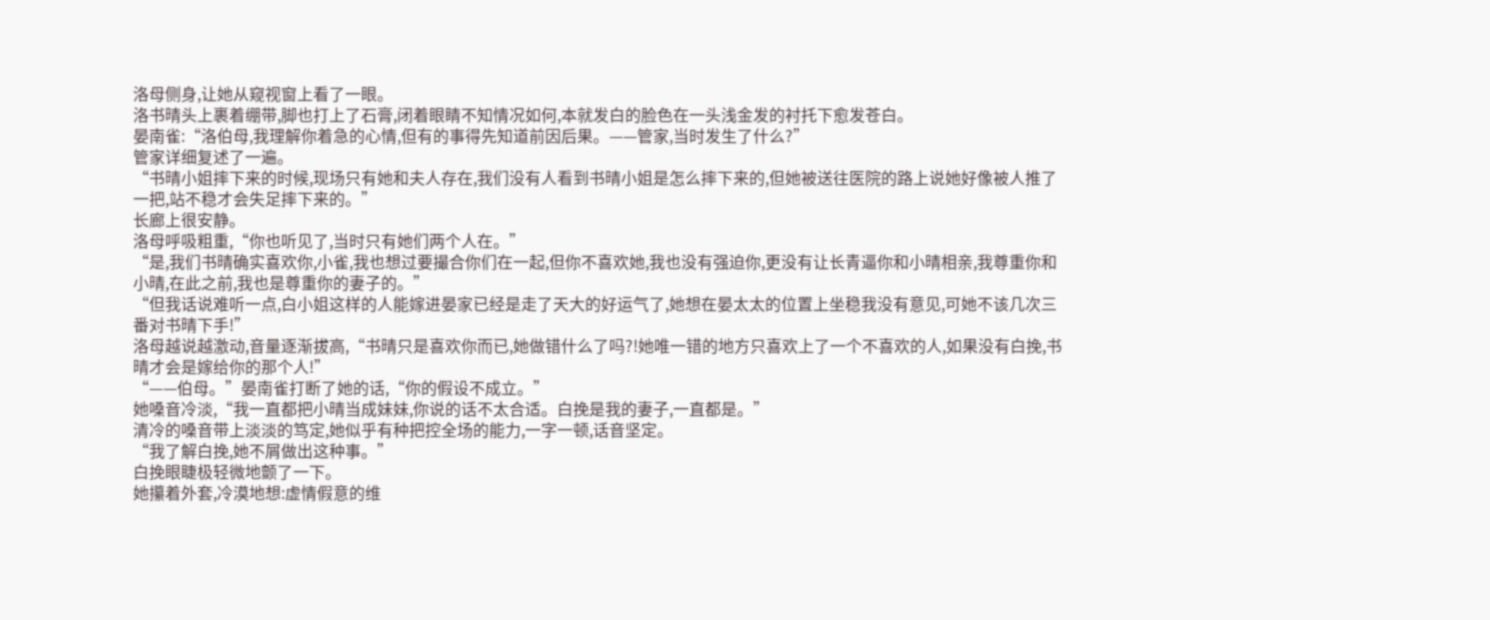洛母侧身,让她从窥视窗上看了一眼。
洛书晴头上裹着绷带,脚也打上了石膏,闭着眼睛不知情况如何,本就发白的脸色在一头浅金发的衬托下愈发苍白。
晏南雀:“洛伯母,我理解你着急的心情,但有的事得先知道前因后果。——管家,当时发生了什么?”
管家详细复述了一遍。
“书晴小姐摔下来的时候,现场只有她和夫人存在,我们没有人看到书晴小姐是怎么摔下来的,但她被送往医院的路上说她好像被人推了一把,站不稳才会失足摔下来的。”
长廊上很安静。
洛母呼吸粗重,“你也听见了,当时只有她们两个人在。”
“是,我们书晴确实喜欢你,小雀,我也想过要撮合你们在一起,但你不喜欢她,我也没有强迫你,更没有让长青逼你和小晴相亲,我尊重你和小晴,在此之前,我也是尊重你的妻子的。”
“但我话说难听一点,白小姐这样的人能嫁进晏家已经是走了天大的好运气了,她想在晏太太的位置上坐稳我没有意见,可她不该几次三番对书晴下手!”
洛母越说越激动,音量逐渐拔高,“书晴只是喜欢你而已,她做错什么了吗?!她唯一错的地方只喜欢上了一个不喜欢的人,如果没有白挽,书晴才会是嫁给你的那个人!”
“——伯母。”晏南雀打断了她的话,“你的假设不成立。”
她嗓音冷淡,“我一直都把小晴当成妹妹,你说的话不太合适。白挽是我的妻子,一直都是。”
清冷的嗓音带上淡淡的笃定,她似乎有种把控全场的能力,一字一顿,话音坚定。
“我了解白挽,她不屑做出这种事。”
白挽眼睫极轻微地颤了一下。
她攥着外套,冷漠地想:虚情假意的维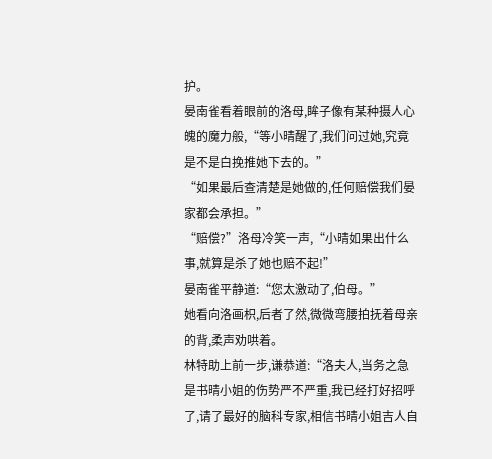护。
晏南雀看着眼前的洛母,眸子像有某种摄人心魄的魔力般,“等小晴醒了,我们问过她,究竟是不是白挽推她下去的。”
“如果最后查清楚是她做的,任何赔偿我们晏家都会承担。”
“赔偿?”洛母冷笑一声,“小晴如果出什么事,就算是杀了她也赔不起!”
晏南雀平静道:“您太激动了,伯母。”
她看向洛画枳,后者了然,微微弯腰拍抚着母亲的背,柔声劝哄着。
林特助上前一步,谦恭道:“洛夫人,当务之急是书晴小姐的伤势严不严重,我已经打好招呼了,请了最好的脑科专家,相信书晴小姐吉人自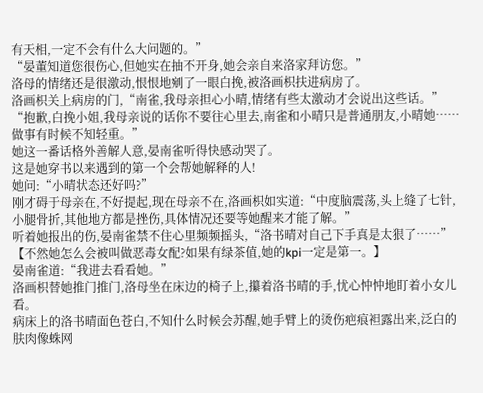有天相,一定不会有什么大问题的。”
“晏董知道您很伤心,但她实在抽不开身,她会亲自来洛家拜访您。”
洛母的情绪还是很激动,恨恨地剜了一眼白挽,被洛画枳扶进病房了。
洛画枳关上病房的门,“南雀,我母亲担心小晴,情绪有些太激动才会说出这些话。”
“抱歉,白挽小姐,我母亲说的话你不要往心里去,南雀和小晴只是普通朋友,小晴她……做事有时候不知轻重。”
她这一番话格外善解人意,晏南雀听得快感动哭了。
这是她穿书以来遇到的第一个会帮她解释的人!
她问:“小晴状态还好吗?”
刚才碍于母亲在,不好提起,现在母亲不在,洛画枳如实道:“中度脑震荡,头上缝了七针,小腿骨折,其他地方都是挫伤,具体情况还要等她醒来才能了解。”
听着她报出的伤,晏南雀禁不住心里频频摇头,“洛书晴对自己下手真是太狠了……”
【不然她怎么会被叫做恶毒女配?如果有绿茶值,她的kpi一定是第一。】
晏南雀道:“我进去看看她。”
洛画枳替她推门推门,洛母坐在床边的椅子上,攥着洛书晴的手,忧心忡忡地盯着小女儿看。
病床上的洛书晴面色苍白,不知什么时候会苏醒,她手臂上的烫伤疤痕袒露出来,泛白的肤肉像蛛网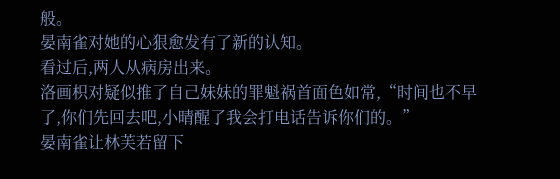般。
晏南雀对她的心狠愈发有了新的认知。
看过后,两人从病房出来。
洛画枳对疑似推了自己妹妹的罪魁祸首面色如常,“时间也不早了,你们先回去吧,小晴醒了我会打电话告诉你们的。”
晏南雀让林芙若留下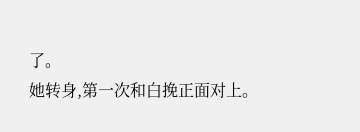了。
她转身,第一次和白挽正面对上。